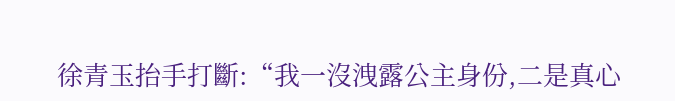徐青玉抬手打斷:“我一沒洩露公主身份,二是真心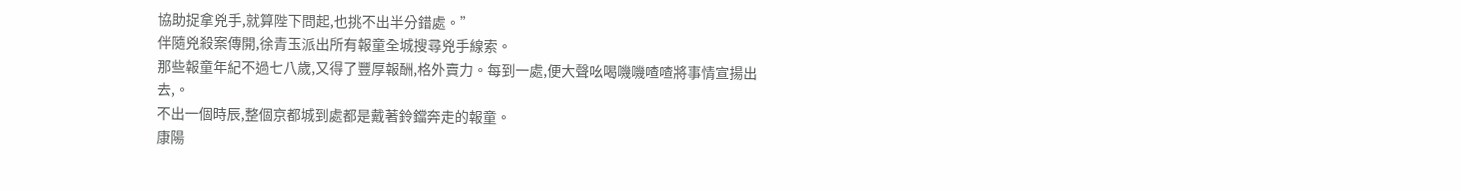協助捉拿兇手,就算陛下問起,也挑不出半分錯處。”
伴隨兇殺案傳開,徐青玉派出所有報童全城搜尋兇手線索。
那些報童年紀不過七八歲,又得了豐厚報酬,格外賣力。每到一處,便大聲吆喝嘰嘰喳喳將事情宣揚出去,。
不出一個時辰,整個京都城到處都是戴著鈴鐺奔走的報童。
康陽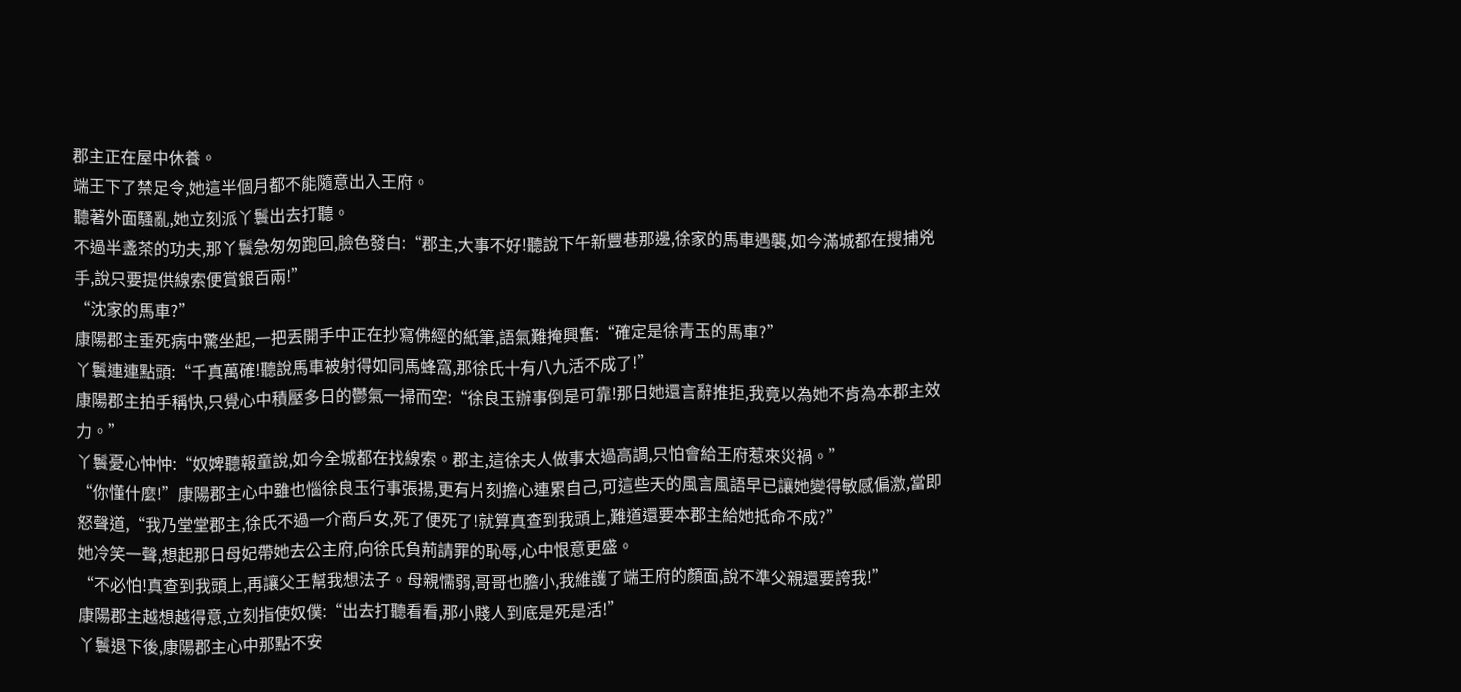郡主正在屋中休養。
端王下了禁足令,她這半個月都不能隨意出入王府。
聽著外面騷亂,她立刻派丫鬟出去打聽。
不過半盞茶的功夫,那丫鬟急匆匆跑回,臉色發白:“郡主,大事不好!聽說下午新豐巷那邊,徐家的馬車遇襲,如今滿城都在搜捕兇手,說只要提供線索便賞銀百兩!”
“沈家的馬車?”
康陽郡主垂死病中驚坐起,一把丟開手中正在抄寫佛經的紙筆,語氣難掩興奮:“確定是徐青玉的馬車?”
丫鬟連連點頭:“千真萬確!聽說馬車被射得如同馬蜂窩,那徐氏十有八九活不成了!”
康陽郡主拍手稱快,只覺心中積壓多日的鬱氣一掃而空:“徐良玉辦事倒是可靠!那日她還言辭推拒,我竟以為她不肯為本郡主效力。”
丫鬟憂心忡忡:“奴婢聽報童說,如今全城都在找線索。郡主,這徐夫人做事太過高調,只怕會給王府惹來災禍。”
“你懂什麼!”康陽郡主心中雖也惱徐良玉行事張揚,更有片刻擔心連累自己,可這些天的風言風語早已讓她變得敏感偏激,當即怒聲道,“我乃堂堂郡主,徐氏不過一介商戶女,死了便死了!就算真查到我頭上,難道還要本郡主給她抵命不成?”
她冷笑一聲,想起那日母妃帶她去公主府,向徐氏負荊請罪的恥辱,心中恨意更盛。
“不必怕!真查到我頭上,再讓父王幫我想法子。母親懦弱,哥哥也膽小,我維護了端王府的顏面,說不準父親還要誇我!”
康陽郡主越想越得意,立刻指使奴僕:“出去打聽看看,那小賤人到底是死是活!”
丫鬟退下後,康陽郡主心中那點不安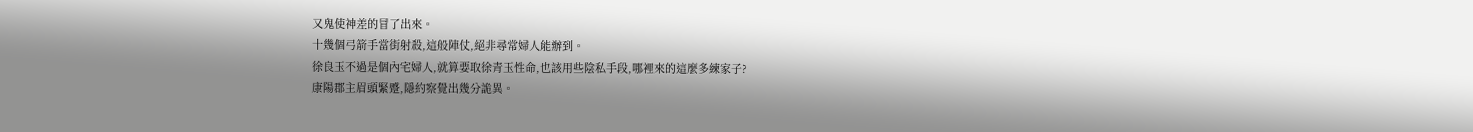又鬼使神差的冒了出來。
十幾個弓箭手當街射殺,這般陣仗,絕非尋常婦人能辦到。
徐良玉不過是個內宅婦人,就算要取徐青玉性命,也該用些陰私手段,哪裡來的這麼多練家子?
康陽郡主眉頭緊蹙,隱約察覺出幾分詭異。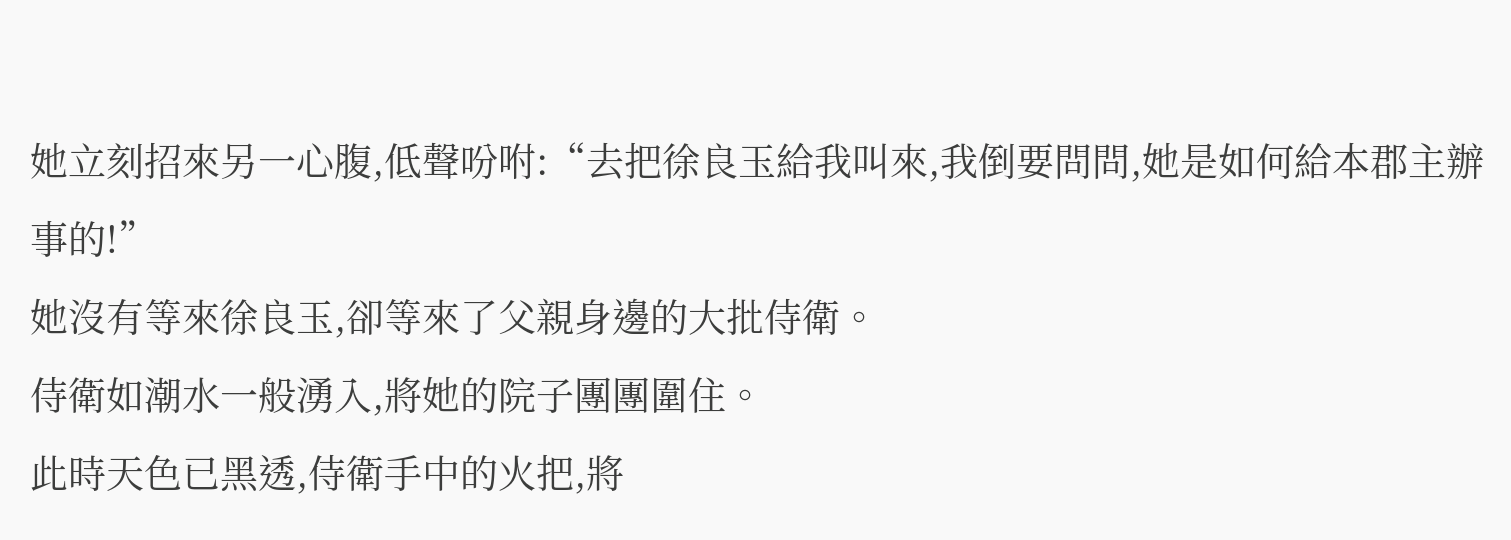她立刻招來另一心腹,低聲吩咐:“去把徐良玉給我叫來,我倒要問問,她是如何給本郡主辦事的!”
她沒有等來徐良玉,卻等來了父親身邊的大批侍衛。
侍衛如潮水一般湧入,將她的院子團團圍住。
此時天色已黑透,侍衛手中的火把,將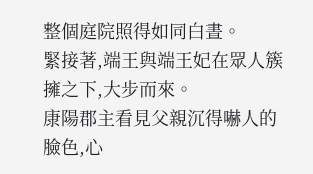整個庭院照得如同白晝。
緊接著,端王與端王妃在眾人簇擁之下,大步而來。
康陽郡主看見父親沉得嚇人的臉色,心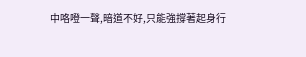中咯噔一聲,暗道不好,只能強撐著起身行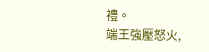禮。
端王強壓怒火,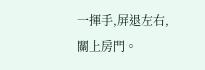一揮手,屏退左右,關上房門。